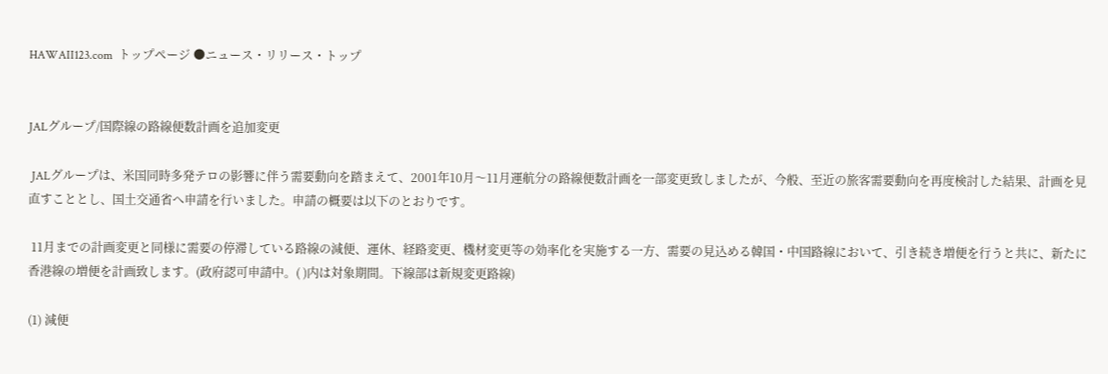HAWAII123.com  トップページ ●ニュース・リリース・トップ


JALグループ/国際線の路線便数計画を追加変更

 JALグループは、米国同時多発テロの影響に伴う需要動向を踏まえて、2001年10月〜11月運航分の路線便数計画を一部変更致しましたが、今般、至近の旅客需要動向を再度検討した結果、計画を見直すこととし、国土交通省へ申請を行いました。申請の概要は以下のとおりです。

 11月までの計画変更と同様に需要の停滞している路線の減便、運休、経路変更、機材変更等の効率化を実施する一方、需要の見込める韓国・中国路線において、引き続き増便を行うと共に、新たに香港線の増便を計画致します。(政府認可申請中。( )内は対象期間。下線部は新規変更路線)

(1) 減便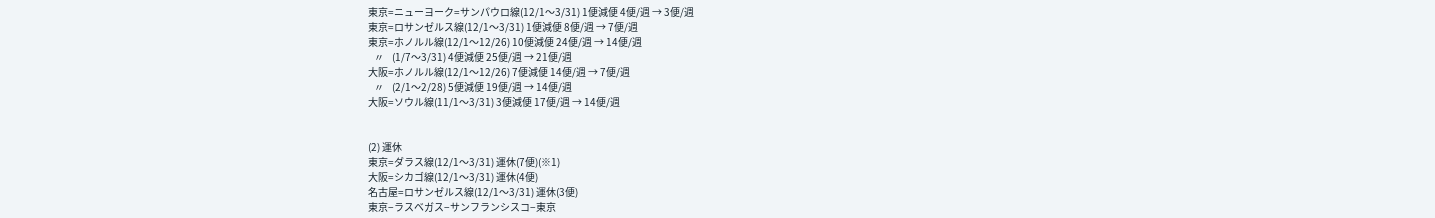東京=ニューヨーク=サンパウロ線(12/1〜3/31) 1便減便 4便/週 → 3便/週
東京=ロサンゼルス線(12/1〜3/31) 1便減便 8便/週 → 7便/週
東京=ホノルル線(12/1〜12/26) 10便減便 24便/週 → 14便/週
   〃    (1/7〜3/31) 4便減便 25便/週 → 21便/週
大阪=ホノルル線(12/1〜12/26) 7便減便 14便/週 → 7便/週
   〃    (2/1〜2/28) 5便減便 19便/週 → 14便/週
大阪=ソウル線(11/1〜3/31) 3便減便 17便/週 → 14便/週


(2) 運休
東京=ダラス線(12/1〜3/31) 運休(7便)(※1)
大阪=シカゴ線(12/1〜3/31) 運休(4便)
名古屋=ロサンゼルス線(12/1〜3/31) 運休(3便)
東京−ラスベガス−サンフランシスコ−東京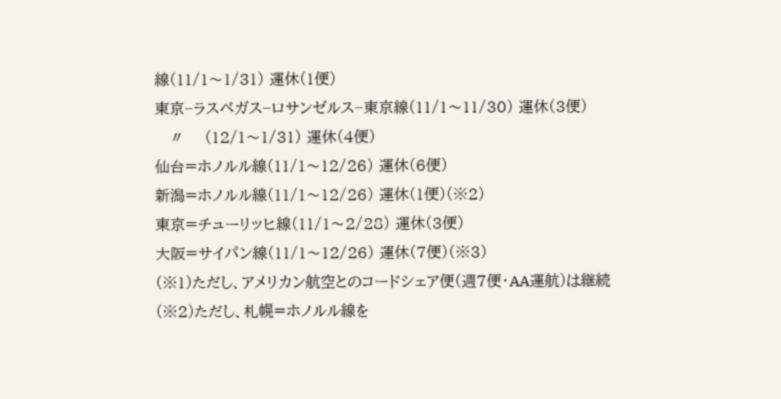線(11/1〜1/31) 運休(1便)
東京−ラスベガス−ロサンゼルス−東京線(11/1〜11/30) 運休(3便)
   〃    (12/1〜1/31) 運休(4便)
仙台=ホノルル線(11/1〜12/26) 運休(6便)
新潟=ホノルル線(11/1〜12/26) 運休(1便)(※2)
東京=チューリッヒ線(11/1〜2/28) 運休(3便)
大阪=サイパン線(11/1〜12/26) 運休(7便)(※3)
(※1)ただし、アメリカン航空とのコードシェア便(週7便・AA運航)は継続
(※2)ただし、札幌=ホノルル線を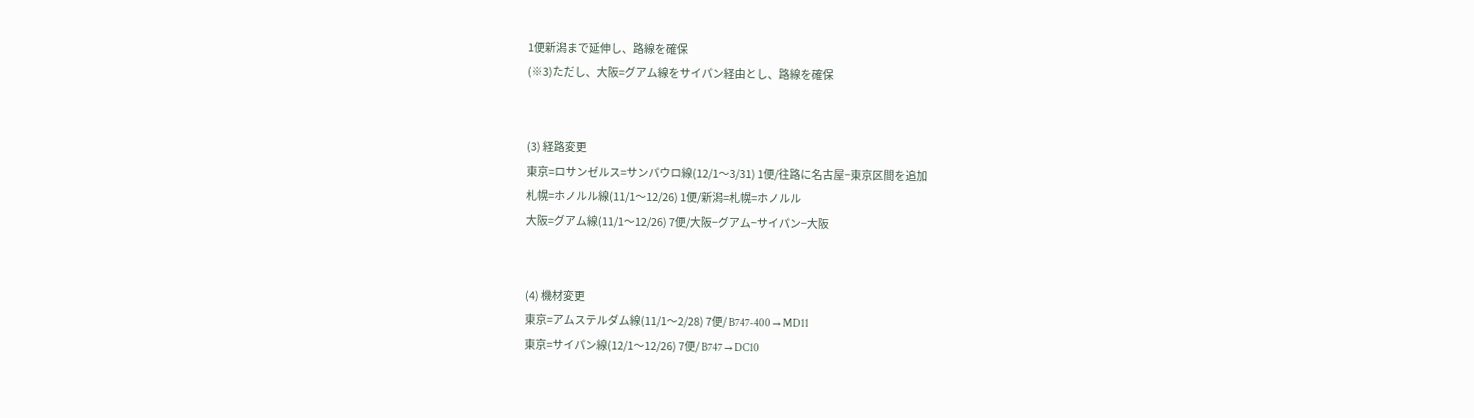1便新潟まで延伸し、路線を確保
(※3)ただし、大阪=グアム線をサイパン経由とし、路線を確保


(3) 経路変更
東京=ロサンゼルス=サンパウロ線(12/1〜3/31) 1便/往路に名古屋−東京区間を追加
札幌=ホノルル線(11/1〜12/26) 1便/新潟=札幌=ホノルル
大阪=グアム線(11/1〜12/26) 7便/大阪−グアム−サイパン−大阪


(4) 機材変更
東京=アムステルダム線(11/1〜2/28) 7便/ B747-400 → MD11
東京=サイパン線(12/1〜12/26) 7便/ B747 → DC10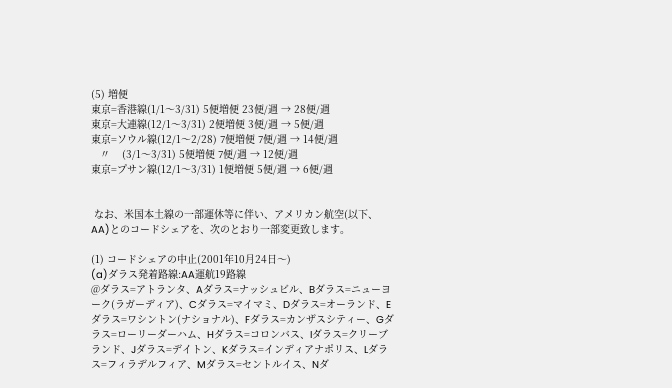(5) 増便
東京=香港線(1/1〜3/31) 5便増便 23便/週 → 28便/週
東京=大連線(12/1〜3/31) 2便増便 3便/週 → 5便/週
東京=ソウル線(12/1〜2/28) 7便増便 7便/週 → 14便/週
   〃    (3/1〜3/31) 5便増便 7便/週 → 12便/週
東京=プサン線(12/1〜3/31) 1便増便 5便/週 → 6便/週


 なお、米国本土線の一部運休等に伴い、アメリカン航空(以下、AA)とのコードシェアを、次のとおり一部変更致します。

(1) コードシェアの中止(2001年10月24日〜)
(a)ダラス発着路線:AA運航19路線
@ダラス=アトランタ、Aダラス=ナッシュビル、Bダラス=ニューヨーク(ラガーディア)、Cダラス=マイマミ、Dダラス=オーランド、Eダラス=ワシントン(ナショナル)、Fダラス=カンザスシティー、Gダラス=ローリーダーハム、Hダラス=コロンバス、Iダラス=クリーブランド、Jダラス=デイトン、Kダラス=インディアナポリス、Lダラス=フィラデルフィア、Mダラス=セントルイス、Nダ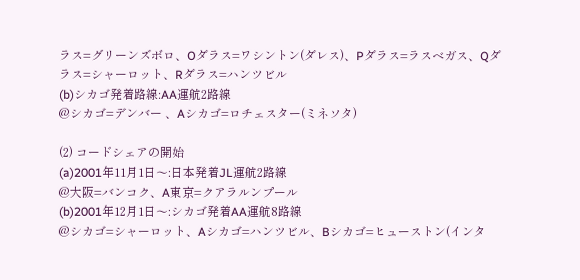ラス=グリーンズボロ、Oダラス=ワシントン(ダレス)、Pダラス=ラスベガス、Qダラス=シャーロット、Rダラス=ハンツビル
(b)シカゴ発着路線:AA運航2路線
@シカゴ=デンバー 、Aシカゴ=ロチェスター(ミネソタ)

(2) コードシェアの開始
(a)2001年11月1日〜:日本発着JL運航2路線
@大阪=バンコク、A東京=クアラルンプール
(b)2001年12月1日〜:シカゴ発着AA運航8路線
@シカゴ=シャーロット、Aシカゴ=ハンツビル、Bシカゴ=ヒューストン(インタ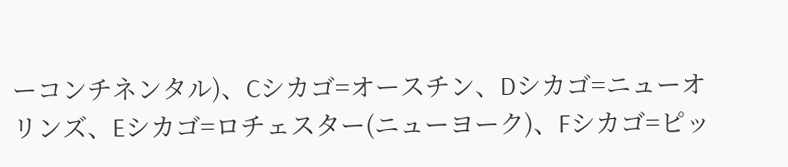ーコンチネンタル)、Cシカゴ=オースチン、Dシカゴ=ニューオリンズ、Eシカゴ=ロチェスター(ニューヨーク)、Fシカゴ=ピッ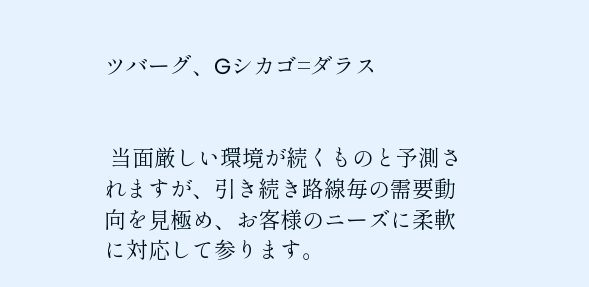ツバーグ、Gシカゴ=ダラス


 当面厳しい環境が続くものと予測されますが、引き続き路線毎の需要動向を見極め、お客様のニーズに柔軟に対応して参ります。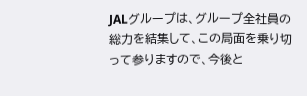JALグループは、グループ全社員の総力を結集して、この局面を乗り切って参りますので、今後と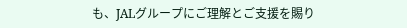も、JALグループにご理解とご支援を賜り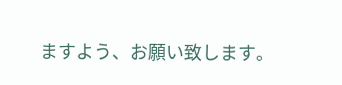ますよう、お願い致します。